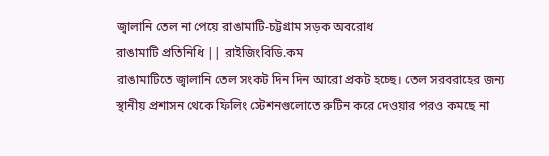জ্বালানি তেল না পেয়ে রাঙামাটি-চট্টগ্রাম সড়ক অবরোধ
রাঙামাটি প্রতিনিধি || রাইজিংবিডি.কম
রাঙামাটিতে জ্বালানি তেল সংকট দিন দিন আরো প্রকট হচ্ছে। তেল সরবরাহের জন্য স্থানীয় প্রশাসন থেকে ফিলিং স্টেশনগুলোতে রুটিন করে দেওয়ার পরও কমছে না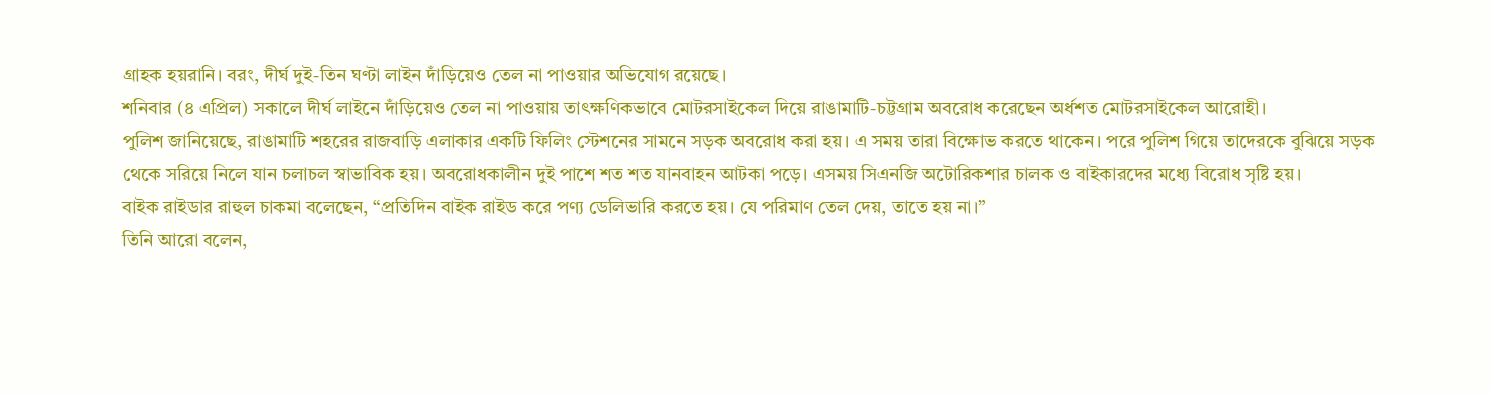গ্রাহক হয়রানি। বরং, দীর্ঘ দুই-তিন ঘণ্টা লাইন দাঁড়িয়েও তেল না পাওয়ার অভিযোগ রয়েছে।
শনিবার (৪ এপ্রিল) সকালে দীর্ঘ লাইনে দাঁড়িয়েও তেল না পাওয়ায় তাৎক্ষণিকভাবে মোটরসাইকেল দিয়ে রাঙামাটি-চট্টগ্রাম অবরোধ করেছেন অর্ধশত মোটরসাইকেল আরোহী।
পুলিশ জানিয়েছে, রাঙামাটি শহরের রাজবাড়ি এলাকার একটি ফিলিং স্টেশনের সামনে সড়ক অবরোধ করা হয়। এ সময় তারা বিক্ষোভ করতে থাকেন। পরে পুলিশ গিয়ে তাদেরকে বুঝিয়ে সড়ক থেকে সরিয়ে নিলে যান চলাচল স্বাভাবিক হয়। অবরোধকালীন দুই পাশে শত শত যানবাহন আটকা পড়ে। এসময় সিএনজি অটোরিকশার চালক ও বাইকারদের মধ্যে বিরোধ সৃষ্টি হয়।
বাইক রাইডার রাহুল চাকমা বলেছেন, “প্রতিদিন বাইক রাইড করে পণ্য ডেলিভারি করতে হয়। যে পরিমাণ তেল দেয়, তাতে হয় না।”
তিনি আরো বলেন,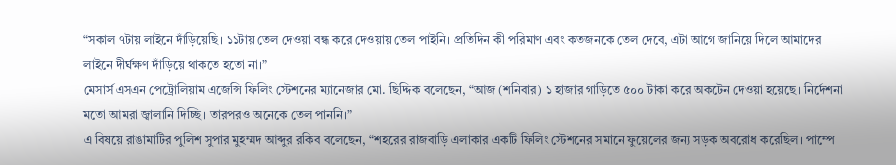“সকাল ৭টায় লাইনে দাঁড়িয়েছি। ১১টায় তেল দেওয়া বন্ধ করে দেওয়ায় তেল পাইনি। প্রতিদিন কী পরিমাণ এবং কতজনকে তেল দেবে, এটা আগে জানিয়ে দিলে আমাদের লাইনে দীর্ঘক্ষণ দাঁড়িয়ে থাকতে হতো না।”
মেসার্স এসএন পেট্রোলিয়াম এজেন্সি ফিলিং স্টেশনের ম্যানেজার মো. ছিদ্দিক বলেছেন, “আজ (শনিবার) ১ হাজার গাড়িতে ৫০০ টাকা করে অকটেন দেওয়া হয়েছে। নির্দেশনা মতো আমরা জ্বালানি দিচ্ছি। তারপরও অনেকে তেল পাননি।”
এ বিষয়ে রাঙামাটির পুলিশ সুপার মুহম্মদ আব্দুর রকিব বলেছেন, “শহরের রাজবাড়ি এলাকার একটি ফিলিং স্টেশনের সমানে ফুয়েলের জন্য সড়ক অবরোধ করেছিল। পাম্পে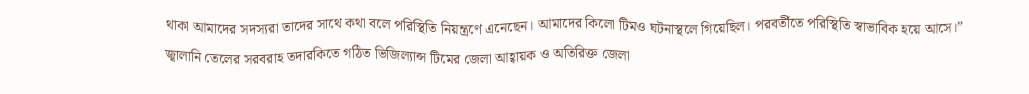থাকা আমাদের সদস্যরা তাদের সাথে কথা বলে পরিস্থিতি নিয়ন্ত্রণে এনেছেন। আমাদের কিলো টিমও ঘটনাস্থলে গিয়েছিল। পরবর্তীতে পরিস্থিতি স্বাভাবিক হয়ে আসে।”
জ্বালানি তেলের সরবরাহ তদারকিতে গঠিত ভিজিল্যান্স টিমের জেলা আহ্বায়ক ও অতিরিক্ত জেলা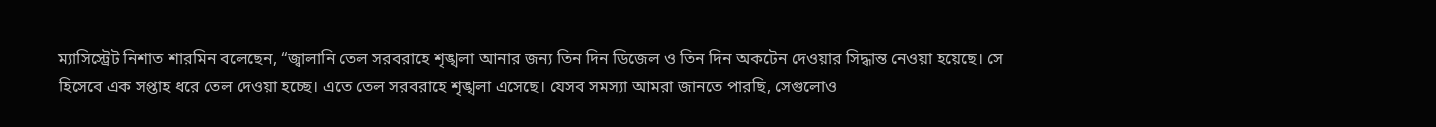ম্যাসিস্ট্রেট নিশাত শারমিন বলেছেন, “জ্বালানি তেল সরবরাহে শৃঙ্খলা আনার জন্য তিন দিন ডিজেল ও তিন দিন অকটেন দেওয়ার সিদ্ধান্ত নেওয়া হয়েছে। সে হিসেবে এক সপ্তাহ ধরে তেল দেওয়া হচ্ছে। এতে তেল সরবরাহে শৃঙ্খলা এসেছে। যেসব সমস্যা আমরা জানতে পারছি, সেগুলোও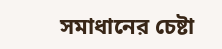সমাধানের চেষ্টা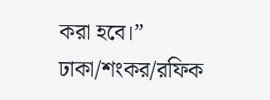করা হবে।”
ঢাকা/শংকর/রফিক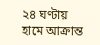২৪ ঘণ্টায় হামে আক্রান্ত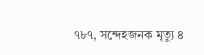৭৮৭, সন্দেহজনক মৃত্যু ৪